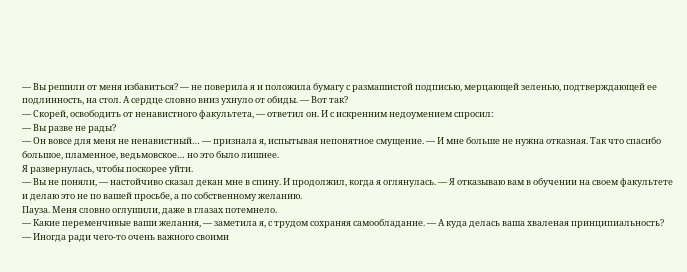— Вы решили от меня избавиться? — не поверила я и положила бумагу с размашистой подписью, мерцающей зеленью, подтверждающей ее подлинность, на стол. А сердце словно вниз ухнуло от обиды. — Вот так?
— Скорей, освободить от ненавистного факультета, — ответил он. И с искренним недоумением спросил:
— Вы разве не рады?
— Он вовсе для меня не ненавистный… — признала я, испытывая непонятное смущение. — И мне больше не нужна отказная. Так что спасибо большое, пламенное, ведьмовское… но это было лишнее.
Я развернулась, чтобы поскорее уйти.
— Вы не поняли, — настойчиво сказал декан мне в спину. И продолжил, когда я оглянулась. — Я отказываю вам в обучении на своем факультете и делаю это не по вашей просьбе, а по собственному желанию.
Пауза. Меня словно оглушили, даже в глазах потемнело.
— Какие переменчивые ваши желания, — заметила я, с трудом сохраняя самообладание. — А куда делась ваша хваленая принципиальность?
— Иногда ради чего-то очень важного своими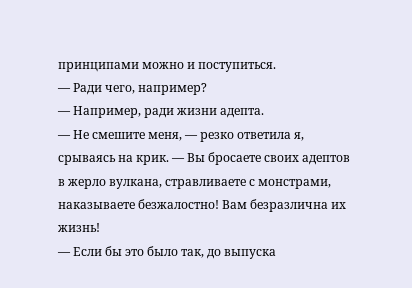принципами можно и поступиться.
— Ради чего, например?
— Например, ради жизни адепта.
— Не смешите меня, — резко ответила я, срываясь на крик. — Вы бросаете своих адептов в жерло вулкана, стравливаете с монстрами, наказываете безжалостно! Вам безразлична их жизнь!
— Если бы это было так, до выпуска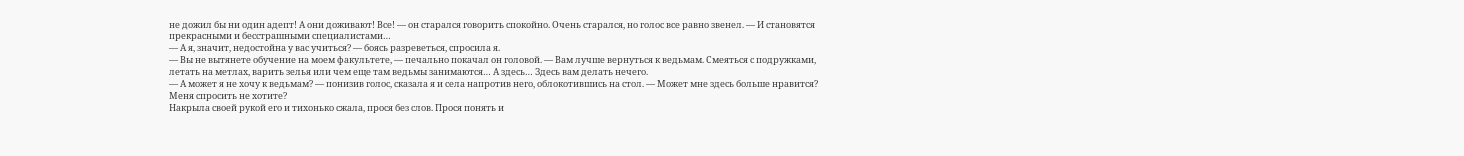не дожил бы ни один адепт! А они доживают! Все! — он старался говорить спокойно. Очень старался, но голос все равно звенел. — И становятся прекрасными и бесстрашными специалистами…
— А я, значит, недостойна у вас учиться? — боясь разреветься, спросила я.
— Вы не вытянете обучение на моем факультете, — печально покачал он головой. — Вам лучше вернуться к ведьмам. Смеяться с подружками, летать на метлах, варить зелья или чем еще там ведьмы занимаются… А здесь… Здесь вам делать нечего.
— А может я не хочу к ведьмам? — понизив голос, сказала я и села напротив него, облокотившись на стол. — Может мне здесь больше нравится? Меня спросить не хотите?
Накрыла своей рукой его и тихонько сжала, прося без слов. Прося понять и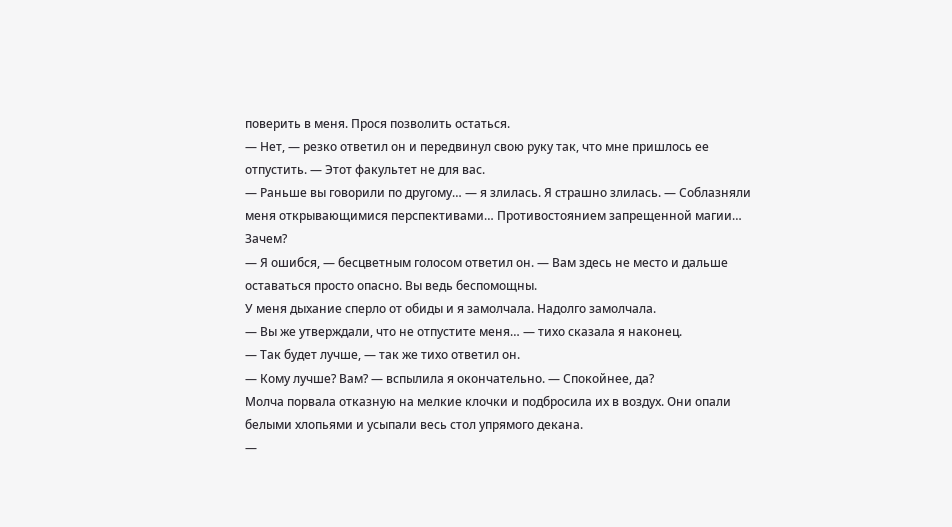поверить в меня. Прося позволить остаться.
— Нет, — резко ответил он и передвинул свою руку так, что мне пришлось ее отпустить. — Этот факультет не для вас.
— Раньше вы говорили по другому… — я злилась. Я страшно злилась. — Соблазняли меня открывающимися перспективами… Противостоянием запрещенной магии… Зачем?
— Я ошибся, — бесцветным голосом ответил он. — Вам здесь не место и дальше оставаться просто опасно. Вы ведь беспомощны.
У меня дыхание сперло от обиды и я замолчала. Надолго замолчала.
— Вы же утверждали, что не отпустите меня… — тихо сказала я наконец.
— Так будет лучше, — так же тихо ответил он.
— Кому лучше? Вам? — вспылила я окончательно. — Спокойнее, да?
Молча порвала отказную на мелкие клочки и подбросила их в воздух. Они опали белыми хлопьями и усыпали весь стол упрямого декана.
—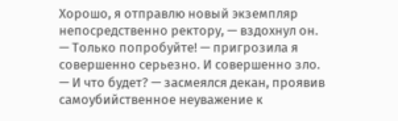Хорошо, я отправлю новый экземпляр непосредственно ректору, — вздохнул он.
— Только попробуйте! — пригрозила я совершенно серьезно. И совершенно зло.
— И что будет? — засмеялся декан, проявив самоубийственное неуважение к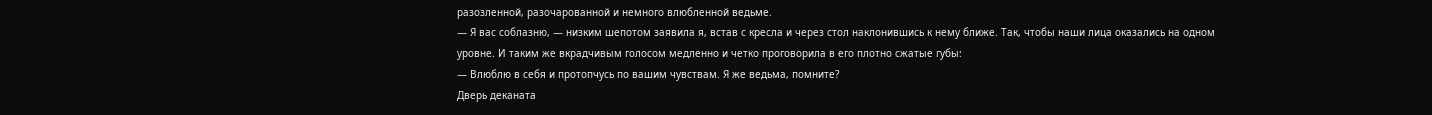разозленной, разочарованной и немного влюбленной ведьме.
— Я вас соблазню, — низким шепотом заявила я, встав с кресла и через стол наклонившись к нему ближе. Так, чтобы наши лица оказались на одном уровне. И таким же вкрадчивым голосом медленно и четко проговорила в его плотно сжатые губы:
— Влюблю в себя и протопчусь по вашим чувствам. Я же ведьма, помните?
Дверь деканата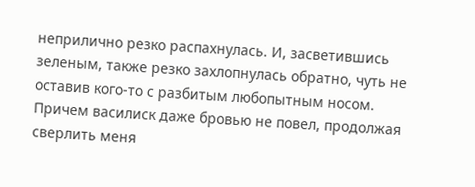неприлично резко распахнулась. И, засветившись зеленым, также резко захлопнулась обратно, чуть не оставив кого-то с разбитым любопытным носом. Причем василиск даже бровью не повел, продолжая сверлить меня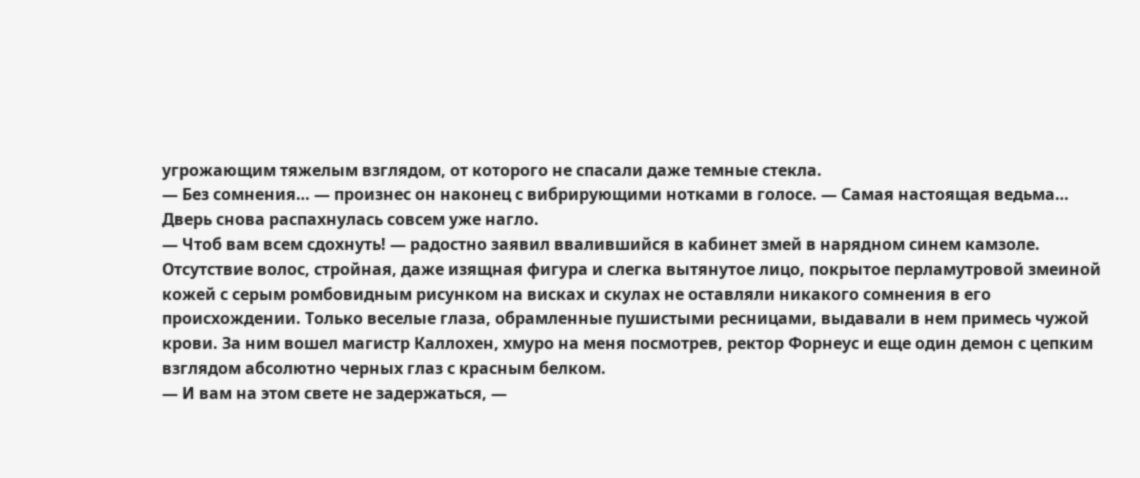угрожающим тяжелым взглядом, от которого не спасали даже темные стекла.
— Без сомнения… — произнес он наконец с вибрирующими нотками в голосе. — Самая настоящая ведьма…
Дверь снова распахнулась совсем уже нагло.
— Чтоб вам всем сдохнуть! — радостно заявил ввалившийся в кабинет змей в нарядном синем камзоле. Отсутствие волос, стройная, даже изящная фигура и слегка вытянутое лицо, покрытое перламутровой змеиной кожей с серым ромбовидным рисунком на висках и скулах не оставляли никакого сомнения в его происхождении. Только веселые глаза, обрамленные пушистыми ресницами, выдавали в нем примесь чужой крови. За ним вошел магистр Каллохен, хмуро на меня посмотрев, ректор Форнеус и еще один демон с цепким взглядом абсолютно черных глаз с красным белком.
— И вам на этом свете не задержаться, —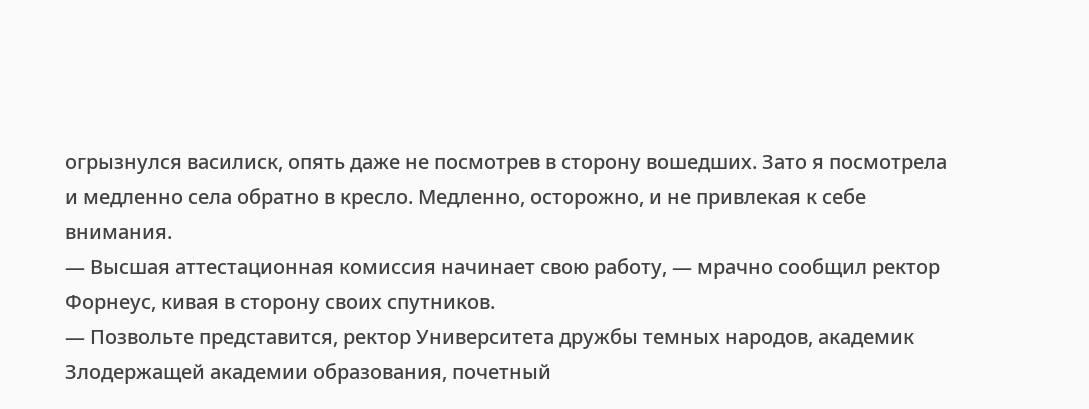огрызнулся василиск, опять даже не посмотрев в сторону вошедших. Зато я посмотрела и медленно села обратно в кресло. Медленно, осторожно, и не привлекая к себе внимания.
— Высшая аттестационная комиссия начинает свою работу, — мрачно сообщил ректор Форнеус, кивая в сторону своих спутников.
— Позвольте представится, ректор Университета дружбы темных народов, академик Злодержащей академии образования, почетный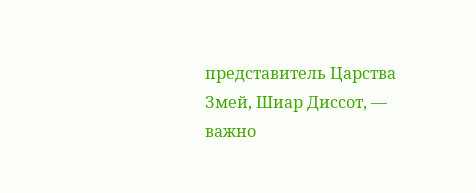представитель Царства Змей, Шиар Диссот, — важно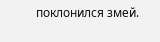поклонился змей.